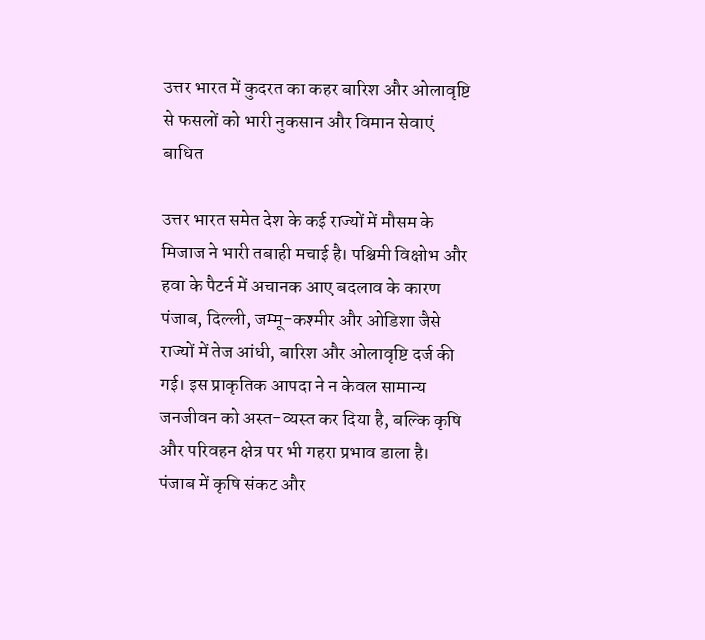उत्तर भारत में कुदरत का कहर बारिश और ओलावृष्टि से फसलों को भारी नुकसान और विमान सेवाएं बाधित

उत्तर भारत समेत देश के कई राज्यों में मौसम के मिजाज ने भारी तबाही मचाई है। पश्चिमी विक्षोभ और हवा के पैटर्न में अचानक आए बदलाव के कारण पंजाब, दिल्ली, जम्मू-कश्मीर और ओडिशा जैसे राज्यों में तेज आंधी, बारिश और ओलावृष्टि दर्ज की गई। इस प्राकृतिक आपदा ने न केवल सामान्य जनजीवन को अस्त-व्यस्त कर दिया है, बल्कि कृषि और परिवहन क्षेत्र पर भी गहरा प्रभाव डाला है।
पंजाब में कृषि संकट और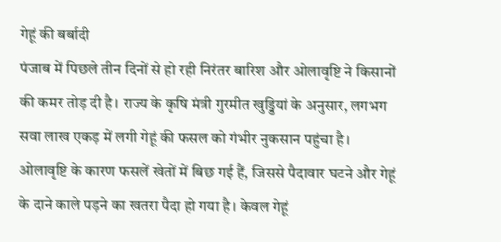गेहूं की बर्बादी
पंजाब में पिछले तीन दिनों से हो रही निरंतर बारिश और ओलावृष्टि ने किसानों की कमर तोड़ दी है। राज्य के कृषि मंत्री गुरमीत खुड्डियां के अनुसार, लगभग सवा लाख एकड़ में लगी गेहूं की फसल को गंभीर नुकसान पहुंचा है। ओलावृष्टि के कारण फसलें खेतों में बिछ गई हैं, जिससे पैदावार घटने और गेहूं के दाने काले पड़ने का खतरा पैदा हो गया है। केवल गेहूं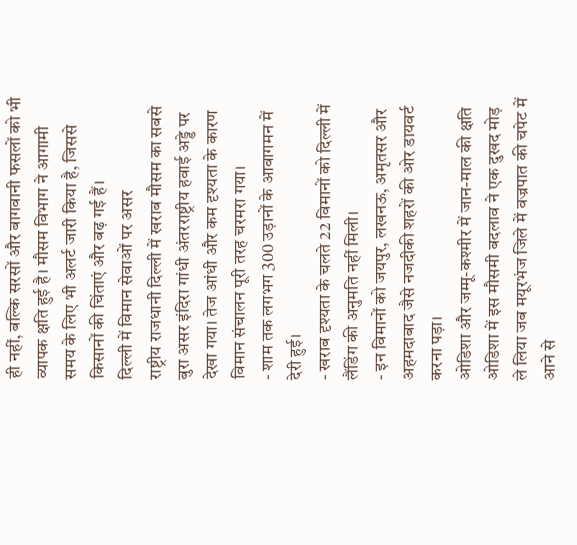ही नहीं, बल्कि सरसों और बागवानी फसलों को भी व्यापक क्षति हुई है। मौसम विभाग ने आगामी समय के लिए भी अलर्ट जारी किया है, जिससे किसानों की चिंताएं और बढ़ गई हैं।
दिल्ली में विमान सेवाओं पर असर
राष्ट्रीय राजधानी दिल्ली में खराब मौसम का सबसे बुरा असर इंदिरा गांधी अंतरराष्ट्रीय हवाई अड्डे पर देखा गया। तेज आंधी और कम दृश्यता के कारण विमान संचालन पूरी तरह चरमरा गया।
- शाम तक लगभग 300 उड़ानों के आवागमन में देरी हुई।
- खराब दृश्यता के चलते 22 विमानों को दिल्ली में लैंडिंग की अनुमति नहीं मिली।
- इन विमानों को जयपुर, लखनऊ, अमृतसर और अहमदाबाद जैसे नजदीकी शहरों की ओर डायवर्ट करना पड़ा।
ओडिशा और जम्मू-कश्मीर में जान-माल की क्षति
ओडिशा में इस मौसमी बदलाव ने एक दुखद मोड़ ले लिया जब मयूरभंज जिले में वज्रपात की चपेट में आने से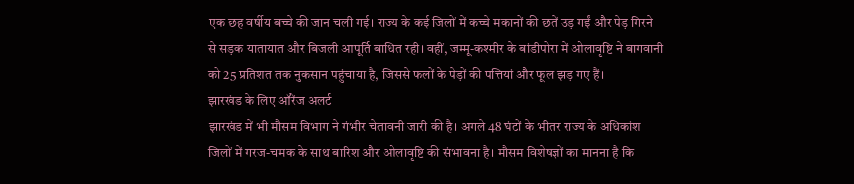एक छह वर्षीय बच्चे की जान चली गई। राज्य के कई जिलों में कच्चे मकानों की छतें उड़ गईं और पेड़ गिरने से सड़क यातायात और बिजली आपूर्ति बाधित रही। वहीं, जम्मू-कश्मीर के बांडीपोरा में ओलावृष्टि ने बागवानी को 25 प्रतिशत तक नुकसान पहुंचाया है, जिससे फलों के पेड़ों की पत्तियां और फूल झड़ गए हैं।
झारखंड के लिए ऑरेंज अलर्ट
झारखंड में भी मौसम विभाग ने गंभीर चेतावनी जारी की है। अगले 48 घंटों के भीतर राज्य के अधिकांश जिलों में गरज-चमक के साथ बारिश और ओलावृष्टि की संभावना है। मौसम विशेषज्ञों का मानना है कि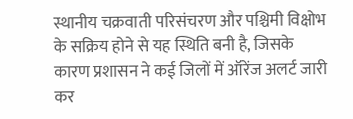स्थानीय चक्रवाती परिसंचरण और पश्चिमी विक्षोभ के सक्रिय होने से यह स्थिति बनी है, जिसके कारण प्रशासन ने कई जिलों में ऑरेंज अलर्ट जारी कर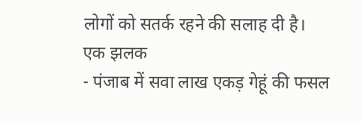लोगों को सतर्क रहने की सलाह दी है।
एक झलक
- पंजाब में सवा लाख एकड़ गेहूं की फसल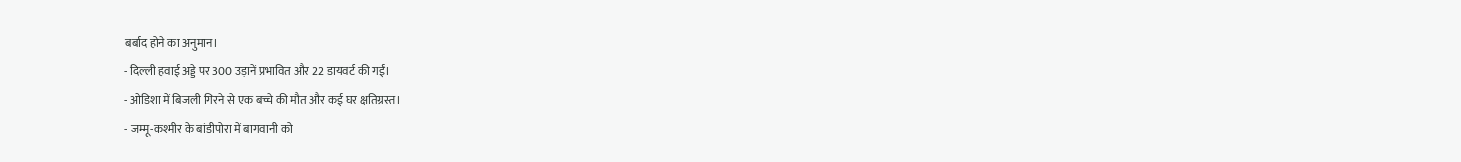बर्बाद होने का अनुमान।
- दिल्ली हवाई अड्डे पर 300 उड़ानें प्रभावित और 22 डायवर्ट की गईं।
- ओडिशा में बिजली गिरने से एक बच्चे की मौत और कई घर क्षतिग्रस्त।
- जम्मू-कश्मीर के बांडीपोरा में बागवानी को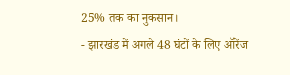25% तक का नुकसान।
- झारखंड में अगले 48 घंटों के लिए ऑरेंज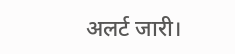अलर्ट जारी।